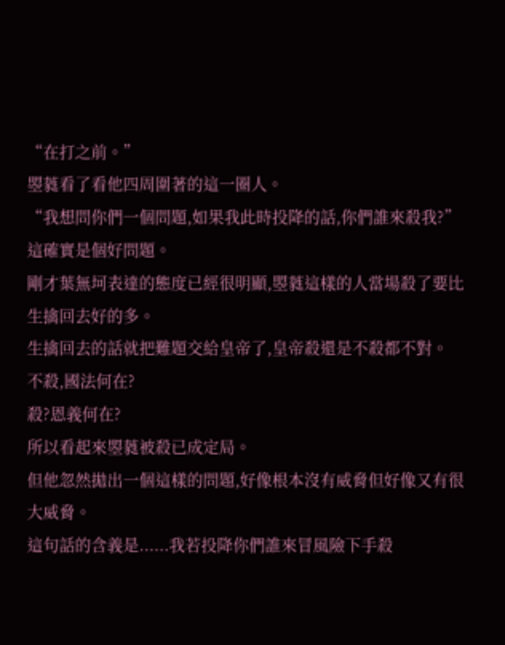“在打之前。”
曌蕤看了看他四周圍著的這一圈人。
“我想問你們一個問題,如果我此時投降的話,你們誰來殺我?”
這確實是個好問題。
剛才葉無坷表達的態度已經很明顯,曌蕤這樣的人當場殺了要比生擒回去好的多。
生擒回去的話就把難題交給皇帝了,皇帝殺還是不殺都不對。
不殺,國法何在?
殺?恩義何在?
所以看起來曌蕤被殺已成定局。
但他忽然拋出一個這樣的問題,好像根本沒有威脅但好像又有很大威脅。
這句話的含義是......我若投降你們誰來冒風險下手殺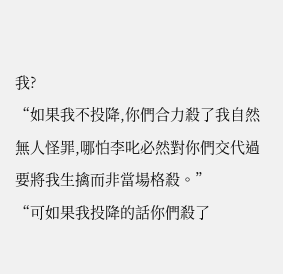我?
“如果我不投降,你們合力殺了我自然無人怪罪,哪怕李叱必然對你們交代過要將我生擒而非當場格殺。”
“可如果我投降的話你們殺了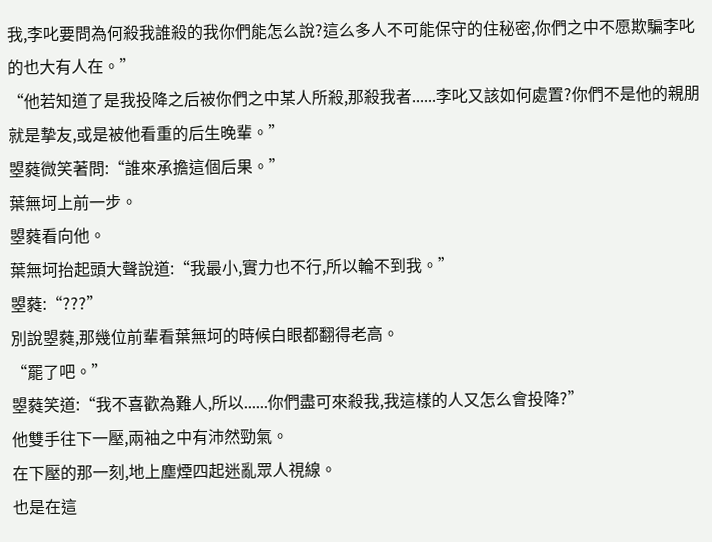我,李叱要問為何殺我誰殺的我你們能怎么說?這么多人不可能保守的住秘密,你們之中不愿欺騙李叱的也大有人在。”
“他若知道了是我投降之后被你們之中某人所殺,那殺我者......李叱又該如何處置?你們不是他的親朋就是摯友,或是被他看重的后生晚輩。”
曌蕤微笑著問:“誰來承擔這個后果。”
葉無坷上前一步。
曌蕤看向他。
葉無坷抬起頭大聲說道:“我最小,實力也不行,所以輪不到我。”
曌蕤:“???”
別說曌蕤,那幾位前輩看葉無坷的時候白眼都翻得老高。
“罷了吧。”
曌蕤笑道:“我不喜歡為難人,所以......你們盡可來殺我,我這樣的人又怎么會投降?”
他雙手往下一壓,兩袖之中有沛然勁氣。
在下壓的那一刻,地上塵煙四起迷亂眾人視線。
也是在這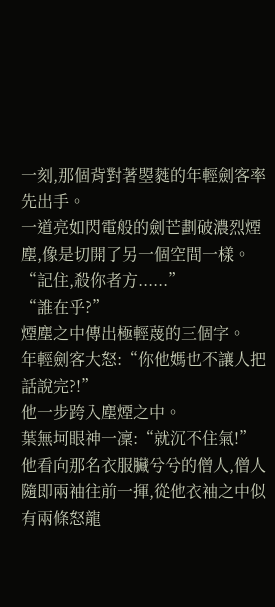一刻,那個背對著曌蕤的年輕劍客率先出手。
一道亮如閃電般的劍芒劃破濃烈煙塵,像是切開了另一個空間一樣。
“記住,殺你者方......”
“誰在乎?”
煙塵之中傳出極輕蔑的三個字。
年輕劍客大怒:“你他媽也不讓人把話說完?!”
他一步跨入塵煙之中。
葉無坷眼神一凜:“就沉不住氣!”
他看向那名衣服臟兮兮的僧人,僧人隨即兩袖往前一揮,從他衣袖之中似有兩條怒龍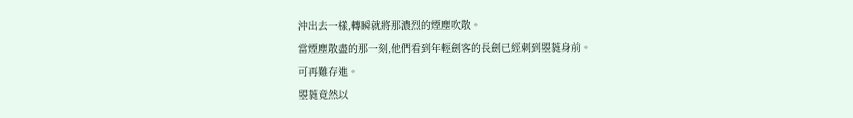沖出去一樣,轉瞬就將那濃烈的煙塵吹散。
當煙塵散盡的那一刻,他們看到年輕劍客的長劍已經刺到曌蕤身前。
可再難存進。
曌蕤竟然以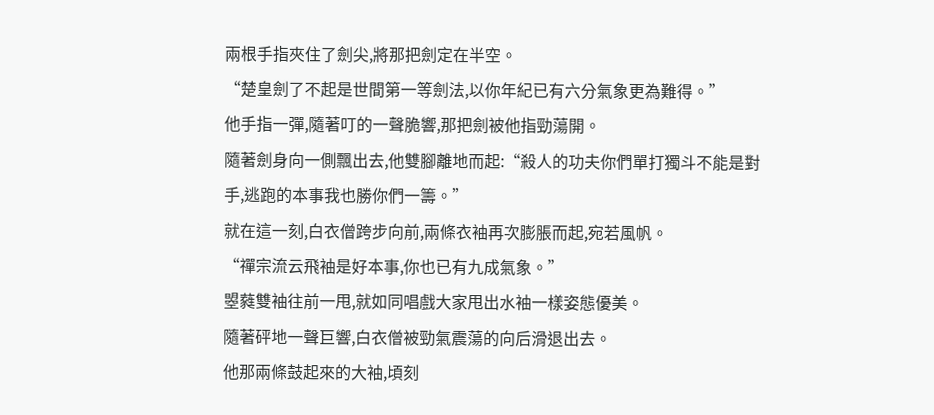兩根手指夾住了劍尖,將那把劍定在半空。
“楚皇劍了不起是世間第一等劍法,以你年紀已有六分氣象更為難得。”
他手指一彈,隨著叮的一聲脆響,那把劍被他指勁蕩開。
隨著劍身向一側飄出去,他雙腳離地而起:“殺人的功夫你們單打獨斗不能是對手,逃跑的本事我也勝你們一籌。”
就在這一刻,白衣僧跨步向前,兩條衣袖再次膨脹而起,宛若風帆。
“禪宗流云飛袖是好本事,你也已有九成氣象。”
曌蕤雙袖往前一甩,就如同唱戲大家甩出水袖一樣姿態優美。
隨著砰地一聲巨響,白衣僧被勁氣震蕩的向后滑退出去。
他那兩條鼓起來的大袖,頃刻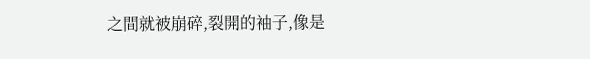之間就被崩碎,裂開的袖子,像是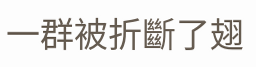一群被折斷了翅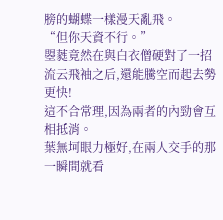膀的蝴蝶一樣漫天亂飛。
“但你天資不行。”
曌蕤竟然在與白衣僧硬對了一招流云飛袖之后,還能騰空而起去勢更快!
這不合常理,因為兩者的內勁會互相抵消。
葉無坷眼力極好,在兩人交手的那一瞬間就看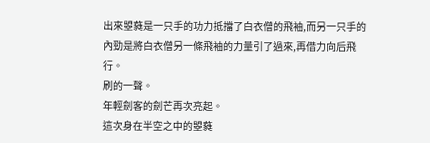出來曌蕤是一只手的功力抵擋了白衣僧的飛袖,而另一只手的內勁是將白衣僧另一條飛袖的力量引了過來,再借力向后飛行。
刷的一聲。
年輕劍客的劍芒再次亮起。
這次身在半空之中的曌蕤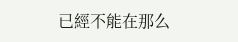已經不能在那么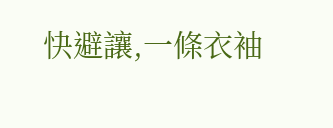快避讓,一條衣袖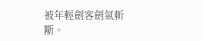被年輕劍客劍氣斬斷。